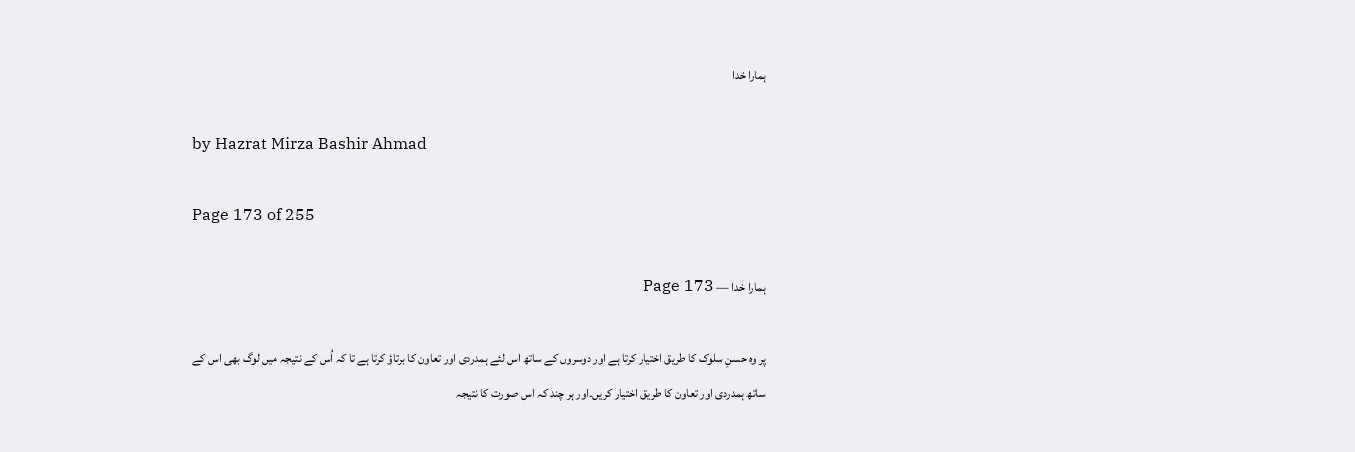ہمارا خدا

by Hazrat Mirza Bashir Ahmad

Page 173 of 255

ہمارا خدا — Page 173

پر وہ حسنِ سلوک کا طریق اختیار کرتا ہے اور دوسروں کے ساتھ اس لئے ہمدردی اور تعاون کا برتاؤ کرتا ہے تا کہ اُس کے نتیجہ میں لوگ بھی اس کے ساتھ ہمدردی اور تعاون کا طریق اختیار کریں۔اور ہر چند کہ اس صورت کا نتیجہ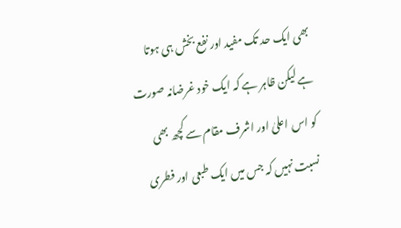بھی ایک حد تک مفید اور نفع بخش ہی ہوتا ہے لیکن ظاہر ہے کہ ایک خود غرضانہ صورت کو اس اعلیٰ اور اشرف مقام سے کچھ بھی نسبت نہیں کہ جس میں ایک طبعی اور فطری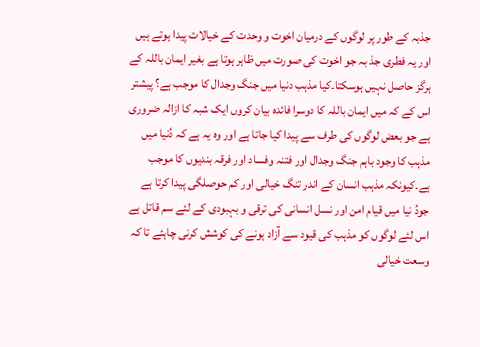جذبہ کے طور پر لوگوں کے درمیان اخوت و وحدت کے خیالات پیدا ہوتے ہیں اور یہ فطری جذ بہ جو اخوت کی صورت میں ظاہر ہوتا ہے بغیر ایمان باللہ کے ہرگز حاصل نہیں ہوسکتا۔کیا مذہب دنیا میں جنگ وجدال کا موجب ہے؟ پیشتر اس کے کہ میں ایمان باللہ کا دوسرا فائدہ بیان کروں ایک شبہ کا ازالہ ضروری ہے جو بعض لوگوں کی طرف سے پیدا کیا جاتا ہے اور وہ یہ ہے کہ دُنیا میں مذہب کا وجود باہم جنگ وجدال اور فتنہ وفساد اور فرقہ بندیوں کا موجب ہے۔کیونکہ مذہب انسان کے اندر تنگ خیالی اور کم حوصلگی پیدا کرتا ہے جودُ نیا میں قیام امن اور نسل انسانی کی ترقی و بہبودی کے لئے سم قاتل ہے اس لئے لوگوں کو مذہب کی قیود سے آزاد ہونے کی کوشش کرنی چاہئے تا کہ وسعت خیالی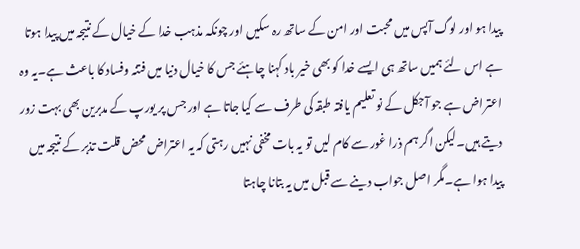پیدا ہو اور لوگ آپس میں محبت اور امن کے ساتھ رہ سکیں اور چونکہ مذہب خدا کے خیال کے نتیجہ میں پیدا ہوتا ہے اس لئے ہمیں ساتھ ہی ایسے خدا کو بھی خیر باد کہنا چاہئے جس کا خیال دنیا میں فتنہ وفساد کا باعث ہے۔یہ وہ اعتراض ہے جو آجکل کے نو تعلیم یافتہ طبقہ کی طرف سے کیا جاتا ہے اور جس پر یورپ کے مدبرین بھی بہت زور دیتے ہیں۔لیکن اگر ہم ذرا غور سے کام لیں تو یہ بات مخفی نہیں رہتی کہ یہ اعتراض محض قلت تذبر کے نتیجہ میں پیدا ہوا ہے۔مگر اصل جواب دینے سے قبل میں یہ بتانا چاہتا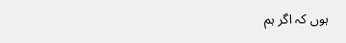ہوں کہ اگر ہم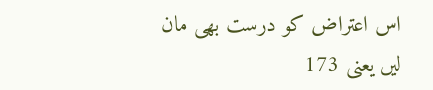اس اعتراض کو درست بھی مان لیں یعنی 173